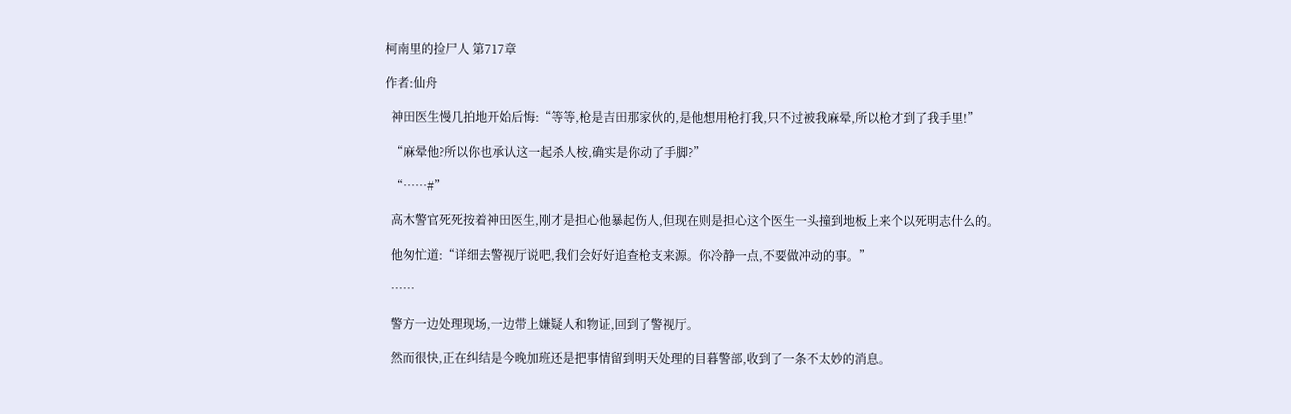柯南里的捡尸人 第717章

作者:仙舟

  神田医生慢几拍地开始后悔:“等等,枪是吉田那家伙的,是他想用枪打我,只不过被我麻晕,所以枪才到了我手里!”

  “麻晕他?所以你也承认这一起杀人桉,确实是你动了手脚?”

  “……#”

  高木警官死死按着神田医生,刚才是担心他暴起伤人,但现在则是担心这个医生一头撞到地板上来个以死明志什么的。

  他匆忙道:“详细去警视厅说吧,我们会好好追查枪支来源。你冷静一点,不要做冲动的事。”

  ……

  警方一边处理现场,一边带上嫌疑人和物证,回到了警视厅。

  然而很快,正在纠结是今晚加班还是把事情留到明天处理的目暮警部,收到了一条不太妙的消息。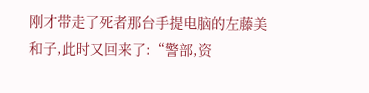刚才带走了死者那台手提电脑的左藤美和子,此时又回来了:“警部,资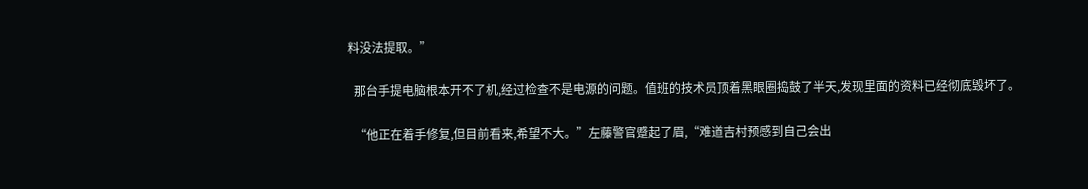料没法提取。”

  那台手提电脑根本开不了机,经过检查不是电源的问题。值班的技术员顶着黑眼圈捣鼓了半天,发现里面的资料已经彻底毁坏了。

  “他正在着手修复,但目前看来,希望不大。”左藤警官蹙起了眉,“难道吉村预感到自己会出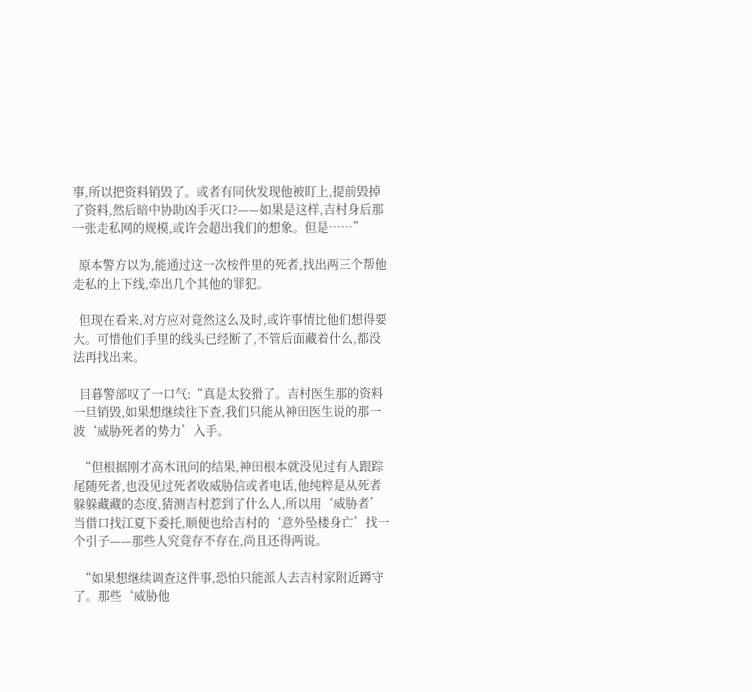事,所以把资料销毁了。或者有同伙发现他被盯上,提前毁掉了资料,然后暗中协助凶手灭口?——如果是这样,吉村身后那一张走私网的规模,或许会超出我们的想象。但是……”

  原本警方以为,能通过这一次桉件里的死者,找出两三个帮他走私的上下线,牵出几个其他的罪犯。

  但现在看来,对方应对竟然这么及时,或许事情比他们想得要大。可惜他们手里的线头已经断了,不管后面藏着什么,都没法再找出来。

  目暮警部叹了一口气:“真是太狡猾了。吉村医生那的资料一旦销毁,如果想继续往下查,我们只能从神田医生说的那一波‘威胁死者的势力’入手。

  “但根据刚才高木讯问的结果,神田根本就没见过有人跟踪尾随死者,也没见过死者收威胁信或者电话,他纯粹是从死者躲躲藏藏的态度,猜测吉村惹到了什么人,所以用‘威胁者’当借口找江夏下委托,顺便也给吉村的‘意外坠楼身亡’找一个引子——那些人究竟存不存在,尚且还得两说。

  “如果想继续调查这件事,恐怕只能派人去吉村家附近蹲守了。那些‘威胁他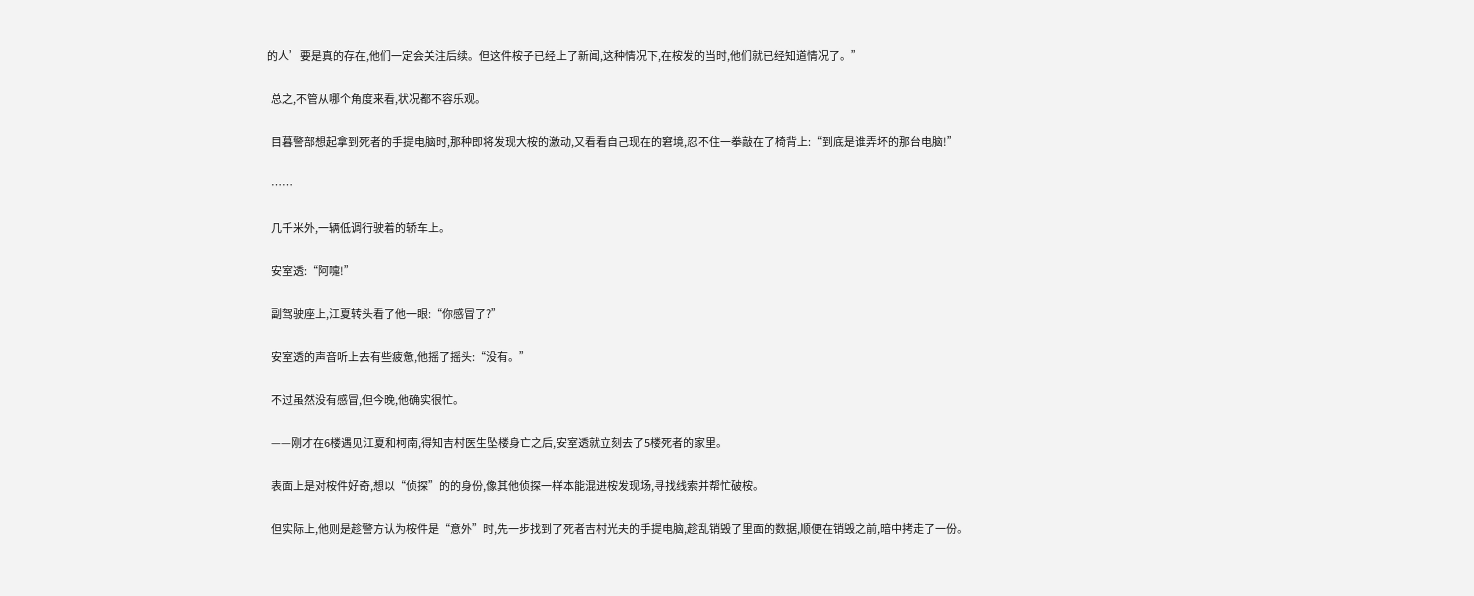的人’要是真的存在,他们一定会关注后续。但这件桉子已经上了新闻,这种情况下,在桉发的当时,他们就已经知道情况了。”

  总之,不管从哪个角度来看,状况都不容乐观。

  目暮警部想起拿到死者的手提电脑时,那种即将发现大桉的激动,又看看自己现在的窘境,忍不住一拳敲在了椅背上:“到底是谁弄坏的那台电脑!”

  ……

  几千米外,一辆低调行驶着的轿车上。

  安室透:“阿嚏!”

  副驾驶座上,江夏转头看了他一眼:“你感冒了?”

  安室透的声音听上去有些疲惫,他摇了摇头:“没有。”

  不过虽然没有感冒,但今晚,他确实很忙。

  ——刚才在6楼遇见江夏和柯南,得知吉村医生坠楼身亡之后,安室透就立刻去了5楼死者的家里。

  表面上是对桉件好奇,想以“侦探”的的身份,像其他侦探一样本能混进桉发现场,寻找线索并帮忙破桉。

  但实际上,他则是趁警方认为桉件是“意外”时,先一步找到了死者吉村光夫的手提电脑,趁乱销毁了里面的数据,顺便在销毁之前,暗中拷走了一份。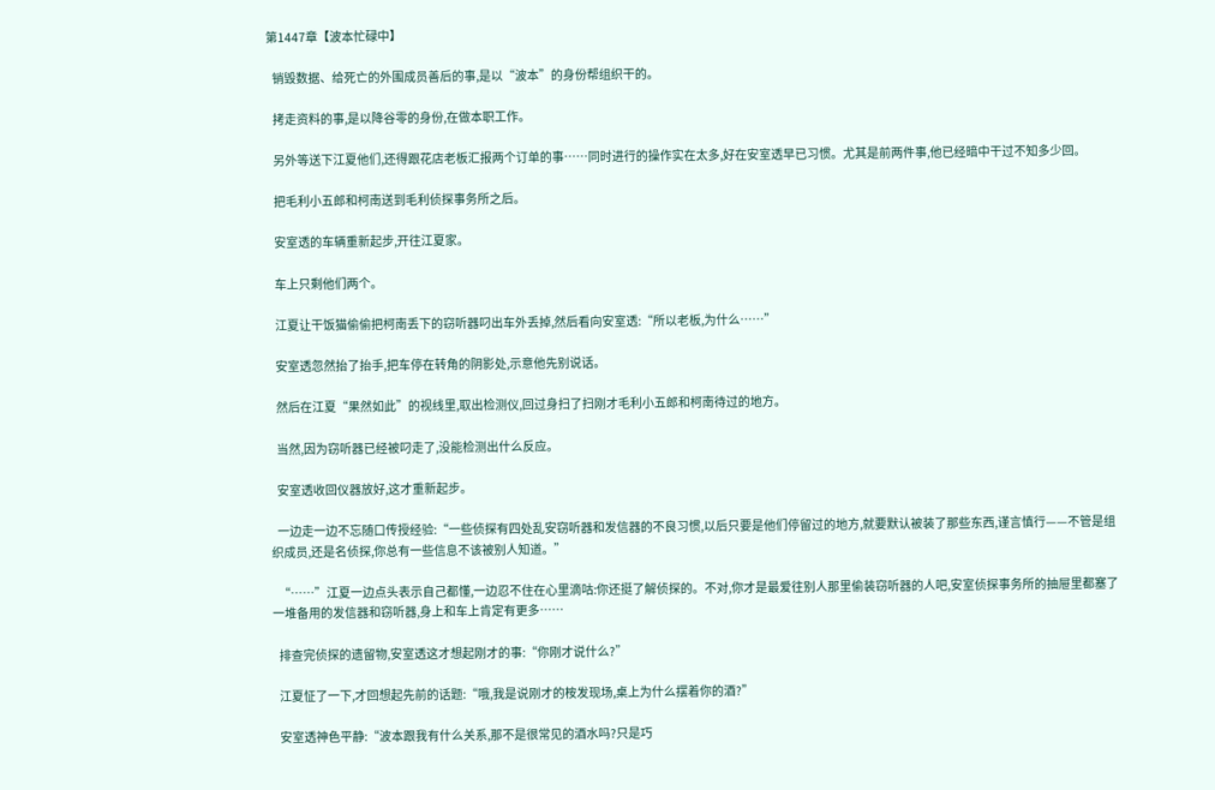第1447章【波本忙碌中】

  销毁数据、给死亡的外围成员善后的事,是以“波本”的身份帮组织干的。

  拷走资料的事,是以降谷零的身份,在做本职工作。

  另外等送下江夏他们,还得跟花店老板汇报两个订单的事……同时进行的操作实在太多,好在安室透早已习惯。尤其是前两件事,他已经暗中干过不知多少回。

  把毛利小五郎和柯南送到毛利侦探事务所之后。

  安室透的车辆重新起步,开往江夏家。

  车上只剩他们两个。

  江夏让干饭猫偷偷把柯南丢下的窃听器叼出车外丢掉,然后看向安室透:“所以老板,为什么……”

  安室透忽然抬了抬手,把车停在转角的阴影处,示意他先别说话。

  然后在江夏“果然如此”的视线里,取出检测仪,回过身扫了扫刚才毛利小五郎和柯南待过的地方。

  当然,因为窃听器已经被叼走了,没能检测出什么反应。

  安室透收回仪器放好,这才重新起步。

  一边走一边不忘随口传授经验:“一些侦探有四处乱安窃听器和发信器的不良习惯,以后只要是他们停留过的地方,就要默认被装了那些东西,谨言慎行——不管是组织成员,还是名侦探,你总有一些信息不该被别人知道。”

  “……”江夏一边点头表示自己都懂,一边忍不住在心里滴咕:你还挺了解侦探的。不对,你才是最爱往别人那里偷装窃听器的人吧,安室侦探事务所的抽屉里都塞了一堆备用的发信器和窃听器,身上和车上肯定有更多……

  排查完侦探的遗留物,安室透这才想起刚才的事:“你刚才说什么?”

  江夏怔了一下,才回想起先前的话题:“哦,我是说刚才的桉发现场,桌上为什么摆着你的酒?”

  安室透神色平静:“波本跟我有什么关系,那不是很常见的酒水吗?只是巧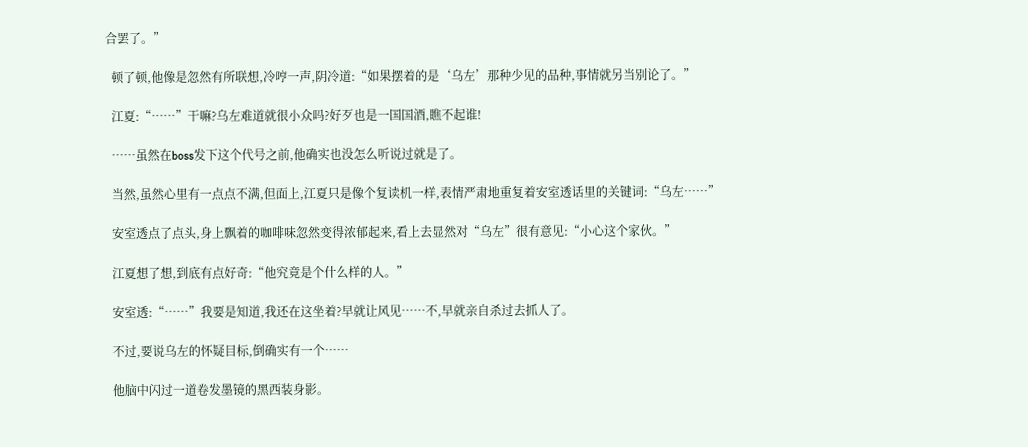合罢了。”

  顿了顿,他像是忽然有所联想,冷哼一声,阴冷道:“如果摆着的是‘乌左’那种少见的品种,事情就另当别论了。”

  江夏:“……”干嘛?乌左难道就很小众吗?好歹也是一国国酒,瞧不起谁!

  ……虽然在boss发下这个代号之前,他确实也没怎么听说过就是了。

  当然,虽然心里有一点点不满,但面上,江夏只是像个复读机一样,表情严肃地重复着安室透话里的关键词:“乌左……”

  安室透点了点头,身上飘着的咖啡味忽然变得浓郁起来,看上去显然对“乌左”很有意见:“小心这个家伙。”

  江夏想了想,到底有点好奇:“他究竟是个什么样的人。”

  安室透:“……”我要是知道,我还在这坐着?早就让风见……不,早就亲自杀过去抓人了。

  不过,要说乌左的怀疑目标,倒确实有一个……

  他脑中闪过一道卷发墨镜的黑西装身影。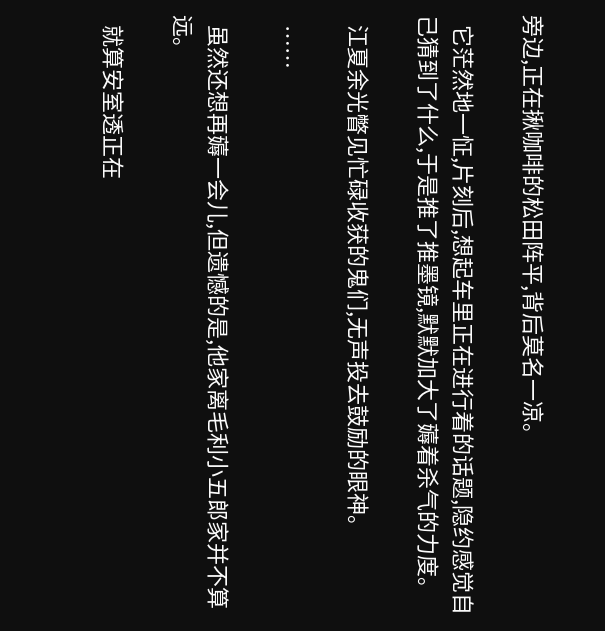旁边,正在揪咖啡的松田阵平,背后莫名一凉。

  它茫然地一怔,片刻后,想起车里正在进行着的话题,隐约感觉自己猜到了什么,于是推了推墨镜,默默加大了薅着杀气的力度。

  江夏余光瞥见忙碌收获的鬼们,无声投去鼓励的眼神。

  ……

  虽然还想再薅一会儿,但遗憾的是,他家离毛利小五郎家并不算远。

  就算安室透正在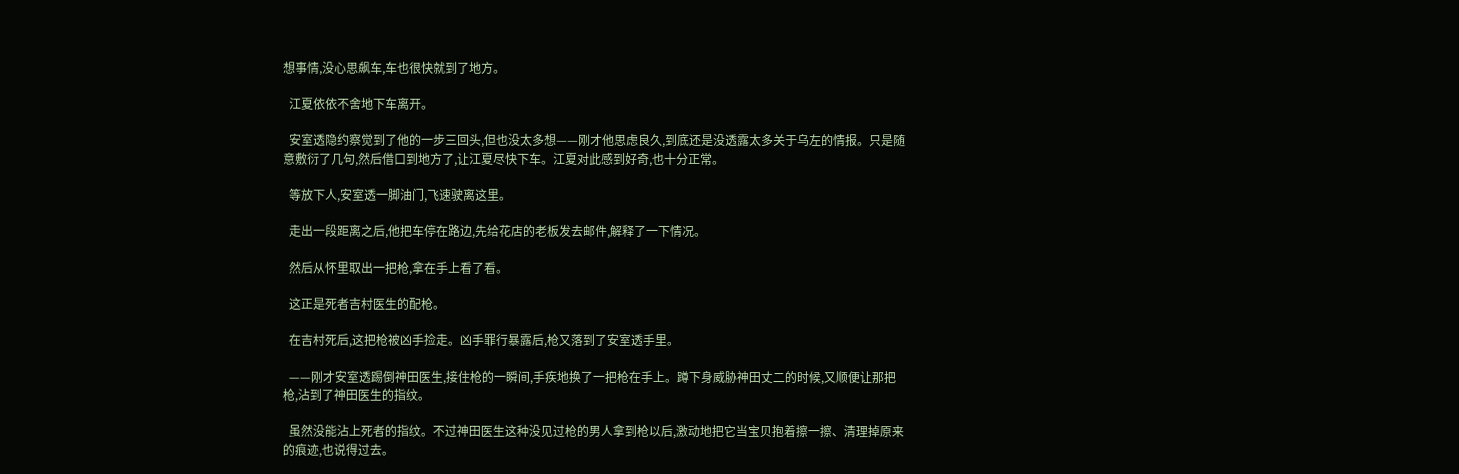想事情,没心思飙车,车也很快就到了地方。

  江夏依依不舍地下车离开。

  安室透隐约察觉到了他的一步三回头,但也没太多想——刚才他思虑良久,到底还是没透露太多关于乌左的情报。只是随意敷衍了几句,然后借口到地方了,让江夏尽快下车。江夏对此感到好奇,也十分正常。

  等放下人,安室透一脚油门,飞速驶离这里。

  走出一段距离之后,他把车停在路边,先给花店的老板发去邮件,解释了一下情况。

  然后从怀里取出一把枪,拿在手上看了看。

  这正是死者吉村医生的配枪。

  在吉村死后,这把枪被凶手捡走。凶手罪行暴露后,枪又落到了安室透手里。

  ——刚才安室透踢倒神田医生,接住枪的一瞬间,手疾地换了一把枪在手上。蹲下身威胁神田丈二的时候,又顺便让那把枪,沾到了神田医生的指纹。

  虽然没能沾上死者的指纹。不过神田医生这种没见过枪的男人拿到枪以后,激动地把它当宝贝抱着擦一擦、清理掉原来的痕迹,也说得过去。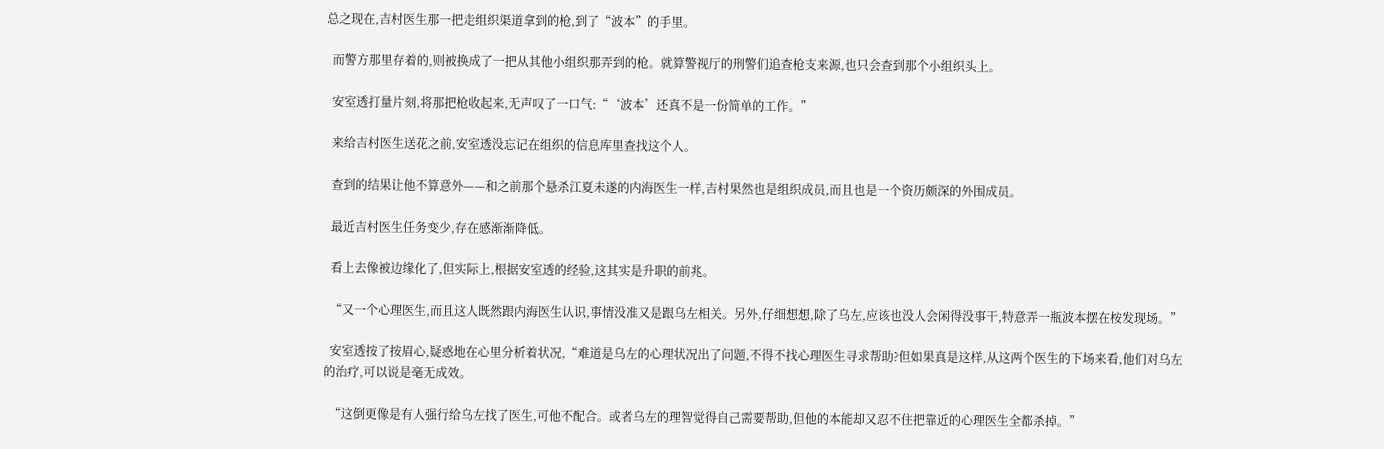总之现在,吉村医生那一把走组织渠道拿到的枪,到了“波本”的手里。

  而警方那里存着的,则被换成了一把从其他小组织那弄到的枪。就算警视厅的刑警们追查枪支来源,也只会查到那个小组织头上。

  安室透打量片刻,将那把枪收起来,无声叹了一口气:“‘波本’还真不是一份简单的工作。”

  来给吉村医生送花之前,安室透没忘记在组织的信息库里查找这个人。

  查到的结果让他不算意外——和之前那个悬杀江夏未遂的内海医生一样,吉村果然也是组织成员,而且也是一个资历颇深的外围成员。

  最近吉村医生任务变少,存在感渐渐降低。

  看上去像被边缘化了,但实际上,根据安室透的经验,这其实是升职的前兆。

  “又一个心理医生,而且这人既然跟内海医生认识,事情没准又是跟乌左相关。另外,仔细想想,除了乌左,应该也没人会闲得没事干,特意弄一瓶波本摆在桉发现场。”

  安室透按了按眉心,疑惑地在心里分析着状况,“难道是乌左的心理状况出了问题,不得不找心理医生寻求帮助?但如果真是这样,从这两个医生的下场来看,他们对乌左的治疗,可以说是毫无成效。

  “这倒更像是有人强行给乌左找了医生,可他不配合。或者乌左的理智觉得自己需要帮助,但他的本能却又忍不住把靠近的心理医生全都杀掉。”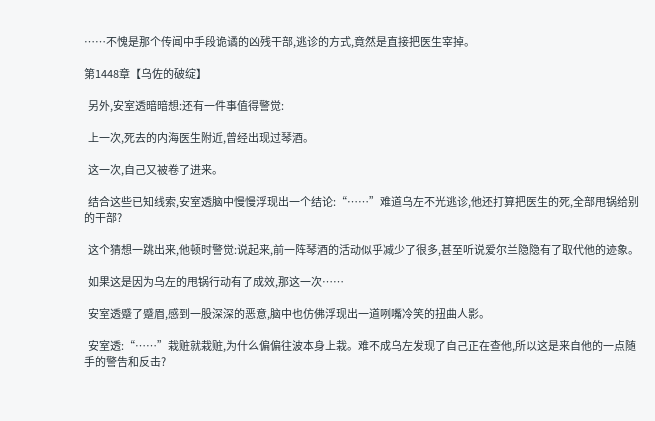……不愧是那个传闻中手段诡谲的凶残干部,逃诊的方式,竟然是直接把医生宰掉。

第1448章【乌佐的破绽】

  另外,安室透暗暗想:还有一件事值得警觉:

  上一次,死去的内海医生附近,曾经出现过琴酒。

  这一次,自己又被卷了进来。

  结合这些已知线索,安室透脑中慢慢浮现出一个结论:“……”难道乌左不光逃诊,他还打算把医生的死,全部甩锅给别的干部?

  这个猜想一跳出来,他顿时警觉:说起来,前一阵琴酒的活动似乎减少了很多,甚至听说爱尔兰隐隐有了取代他的迹象。

  如果这是因为乌左的甩锅行动有了成效,那这一次……

  安室透蹙了蹙眉,感到一股深深的恶意,脑中也仿佛浮现出一道咧嘴冷笑的扭曲人影。

  安室透:“……”栽赃就栽赃,为什么偏偏往波本身上栽。难不成乌左发现了自己正在查他,所以这是来自他的一点随手的警告和反击?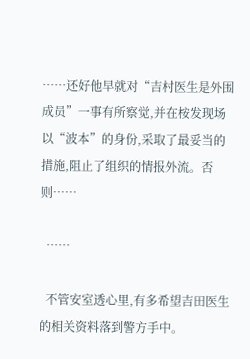……还好他早就对“吉村医生是外围成员”一事有所察觉,并在桉发现场以“波本”的身份,采取了最妥当的措施,阻止了组织的情报外流。否则……

  ……

  不管安室透心里,有多希望吉田医生的相关资料落到警方手中。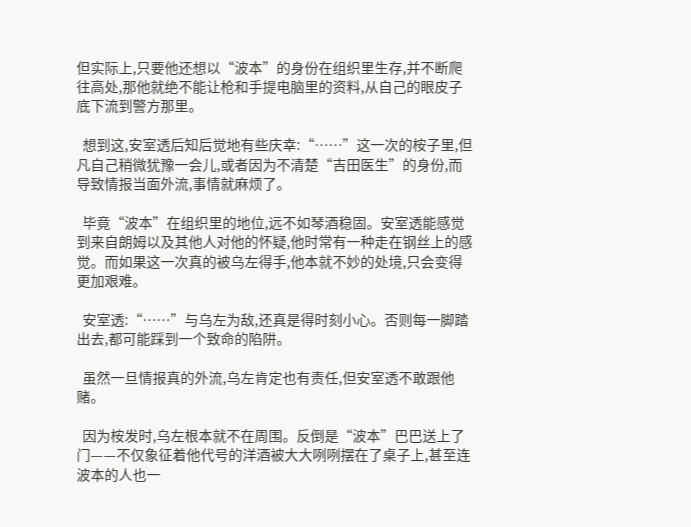但实际上,只要他还想以“波本”的身份在组织里生存,并不断爬往高处,那他就绝不能让枪和手提电脑里的资料,从自己的眼皮子底下流到警方那里。

  想到这,安室透后知后觉地有些庆幸:“……”这一次的桉子里,但凡自己稍微犹豫一会儿,或者因为不清楚“吉田医生”的身份,而导致情报当面外流,事情就麻烦了。

  毕竟“波本”在组织里的地位,远不如琴酒稳固。安室透能感觉到来自朗姆以及其他人对他的怀疑,他时常有一种走在钢丝上的感觉。而如果这一次真的被乌左得手,他本就不妙的处境,只会变得更加艰难。

  安室透:“……”与乌左为敌,还真是得时刻小心。否则每一脚踏出去,都可能踩到一个致命的陷阱。

  虽然一旦情报真的外流,乌左肯定也有责任,但安室透不敢跟他赌。

  因为桉发时,乌左根本就不在周围。反倒是“波本”巴巴送上了门——不仅象征着他代号的洋酒被大大咧咧摆在了桌子上,甚至连波本的人也一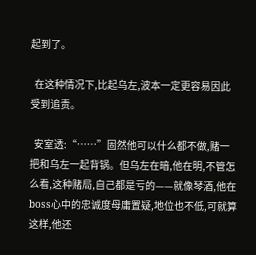起到了。

  在这种情况下,比起乌左,波本一定更容易因此受到追责。

  安室透:“……”固然他可以什么都不做,赌一把和乌左一起背锅。但乌左在暗,他在明,不管怎么看,这种赌局,自己都是亏的——就像琴酒,他在boss心中的忠诚度母庸置疑,地位也不低,可就算这样,他还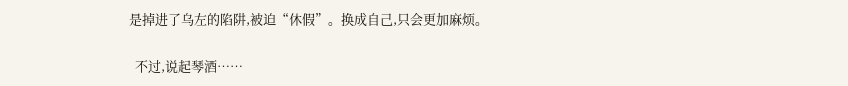是掉进了乌左的陷阱,被迫“休假”。换成自己,只会更加麻烦。

  不过,说起琴酒……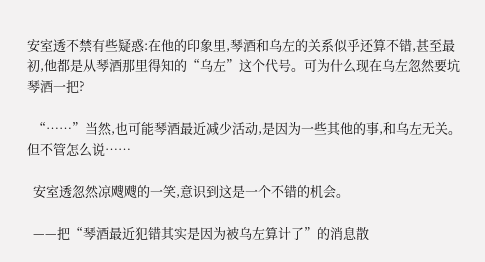安室透不禁有些疑惑:在他的印象里,琴酒和乌左的关系似乎还算不错,甚至最初,他都是从琴酒那里得知的“乌左”这个代号。可为什么现在乌左忽然要坑琴酒一把?

  “……”当然,也可能琴酒最近减少活动,是因为一些其他的事,和乌左无关。但不管怎么说……

  安室透忽然凉飕飕的一笑,意识到这是一个不错的机会。

  ——把“琴酒最近犯错其实是因为被乌左算计了”的消息散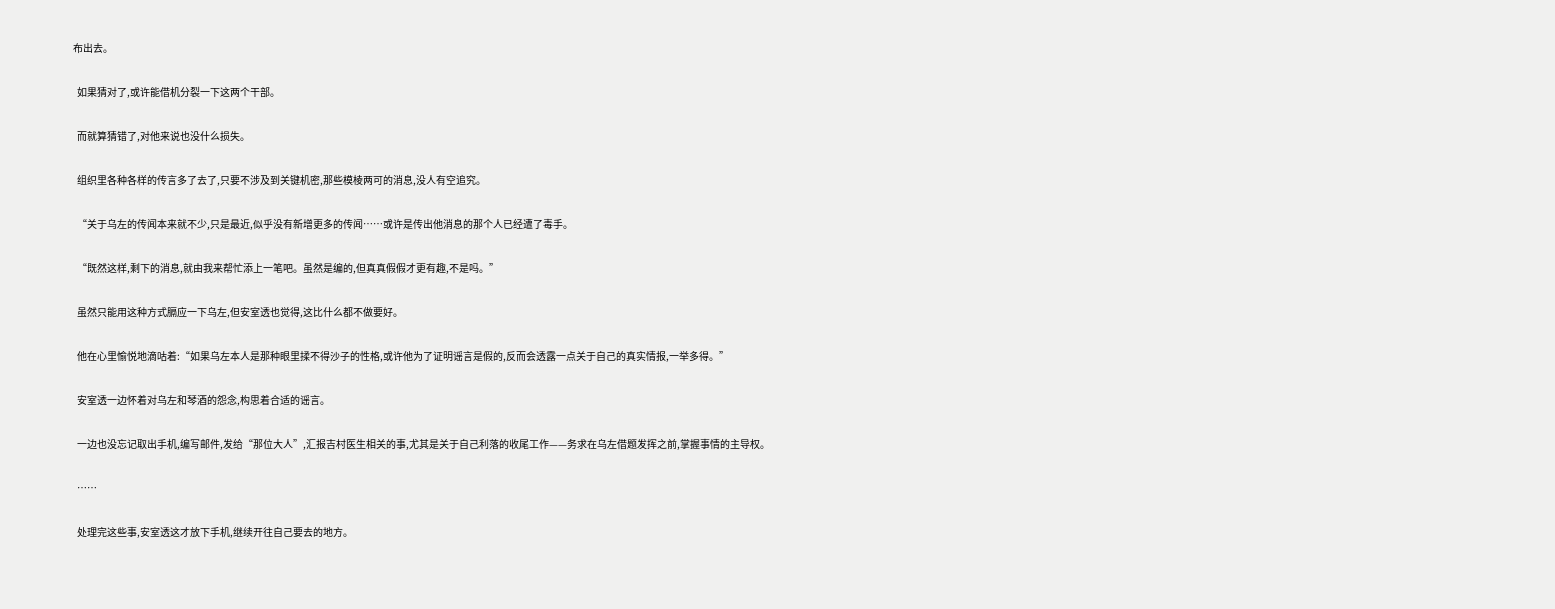布出去。

  如果猜对了,或许能借机分裂一下这两个干部。

  而就算猜错了,对他来说也没什么损失。

  组织里各种各样的传言多了去了,只要不涉及到关键机密,那些模棱两可的消息,没人有空追究。

  “关于乌左的传闻本来就不少,只是最近,似乎没有新增更多的传闻……或许是传出他消息的那个人已经遭了毒手。

  “既然这样,剩下的消息,就由我来帮忙添上一笔吧。虽然是编的,但真真假假才更有趣,不是吗。”

  虽然只能用这种方式膈应一下乌左,但安室透也觉得,这比什么都不做要好。

  他在心里愉悦地滴咕着:“如果乌左本人是那种眼里揉不得沙子的性格,或许他为了证明谣言是假的,反而会透露一点关于自己的真实情报,一举多得。”

  安室透一边怀着对乌左和琴酒的怨念,构思着合适的谣言。

  一边也没忘记取出手机,编写邮件,发给“那位大人”,汇报吉村医生相关的事,尤其是关于自己利落的收尾工作——务求在乌左借题发挥之前,掌握事情的主导权。

  ……

  处理完这些事,安室透这才放下手机,继续开往自己要去的地方。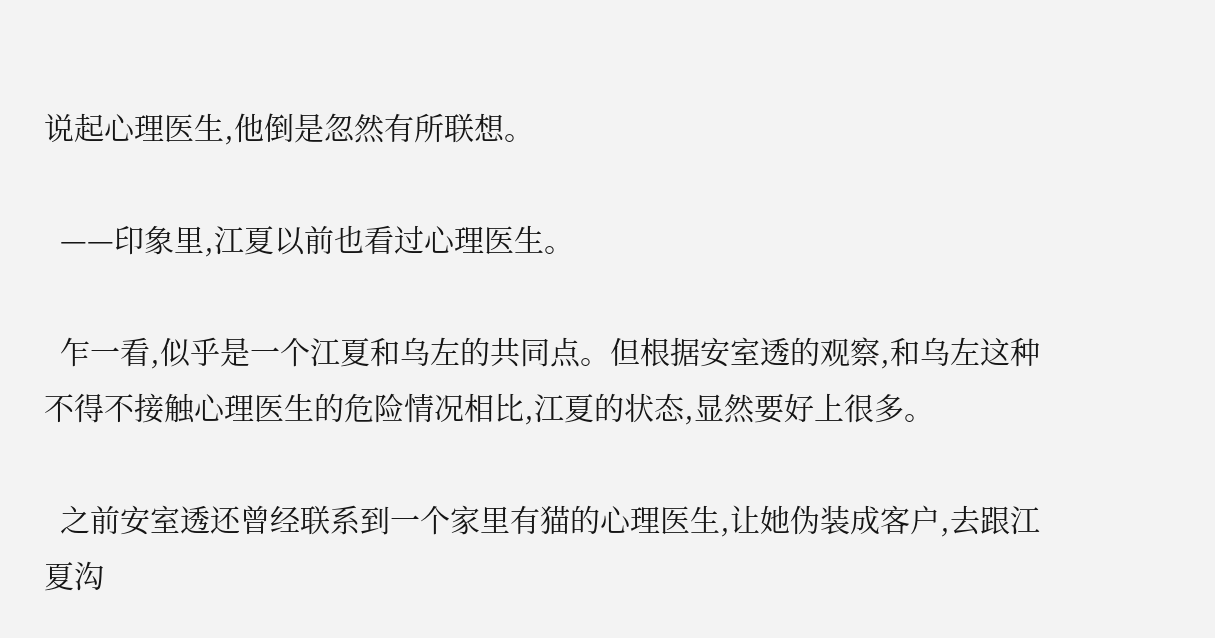说起心理医生,他倒是忽然有所联想。

  ——印象里,江夏以前也看过心理医生。

  乍一看,似乎是一个江夏和乌左的共同点。但根据安室透的观察,和乌左这种不得不接触心理医生的危险情况相比,江夏的状态,显然要好上很多。

  之前安室透还曾经联系到一个家里有猫的心理医生,让她伪装成客户,去跟江夏沟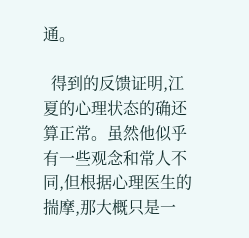通。

  得到的反馈证明,江夏的心理状态的确还算正常。虽然他似乎有一些观念和常人不同,但根据心理医生的揣摩,那大概只是一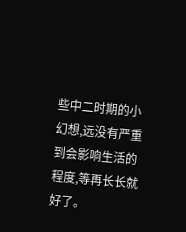些中二时期的小幻想,远没有严重到会影响生活的程度,等再长长就好了。